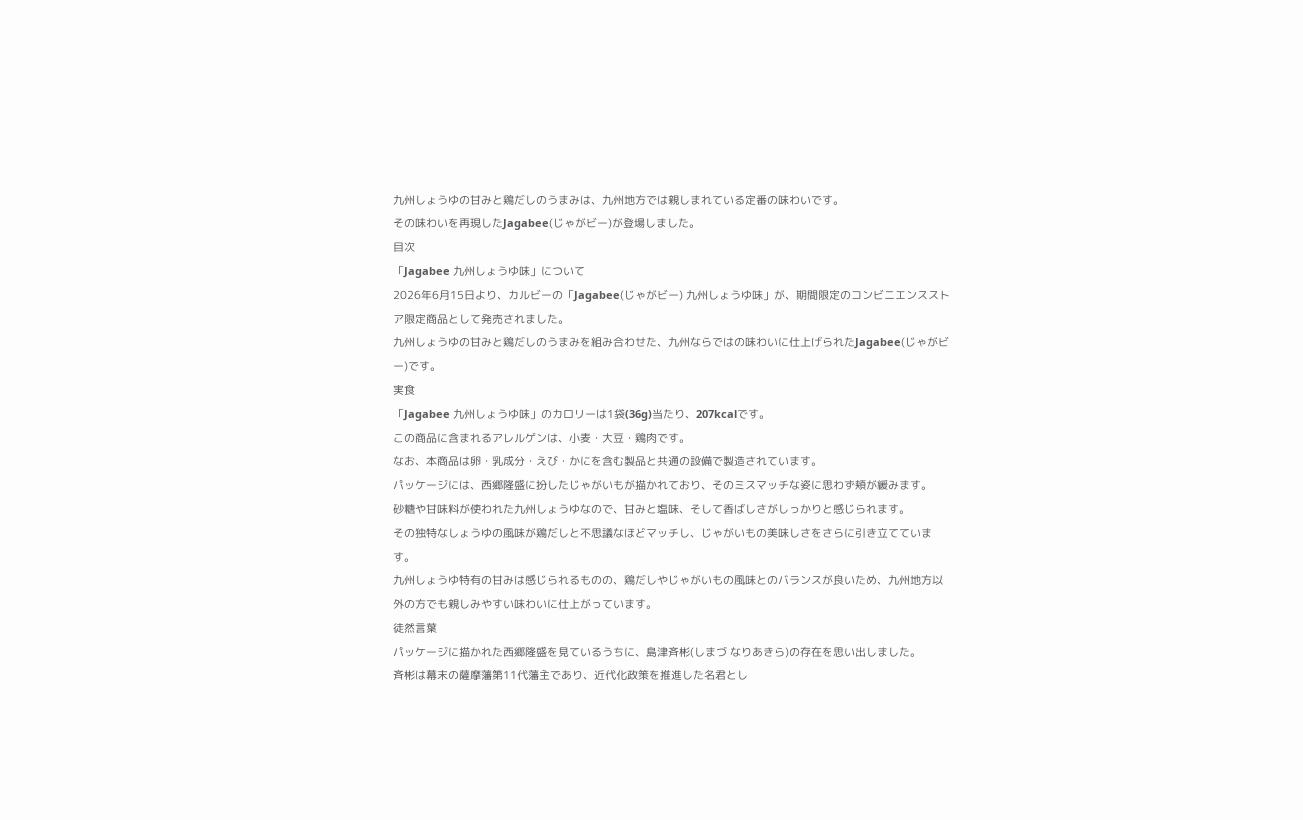九州しょうゆの甘みと鶏だしのうまみは、九州地方では親しまれている定番の味わいです。
その味わいを再現したJagabee(じゃがビー)が登場しました。
目次
「Jagabee 九州しょうゆ味」について
2026年6月15日より、カルビーの「Jagabee(じゃがビー) 九州しょうゆ味」が、期間限定のコンビニエンスストア限定商品として発売されました。
九州しょうゆの甘みと鶏だしのうまみを組み合わせた、九州ならではの味わいに仕上げられたJagabee(じゃがビー)です。
実食
「Jagabee 九州しょうゆ味」のカロリーは1袋(36g)当たり、207kcalです。
この商品に含まれるアレルゲンは、小麦・大豆・鶏肉です。
なお、本商品は卵・乳成分・えび・かにを含む製品と共通の設備で製造されています。
パッケージには、西郷隆盛に扮したじゃがいもが描かれており、そのミスマッチな姿に思わず頬が緩みます。
砂糖や甘味料が使われた九州しょうゆなので、甘みと塩味、そして香ばしさがしっかりと感じられます。
その独特なしょうゆの風味が鶏だしと不思議なほどマッチし、じゃがいもの美味しさをさらに引き立てています。
九州しょうゆ特有の甘みは感じられるものの、鶏だしやじゃがいもの風味とのバランスが良いため、九州地方以外の方でも親しみやすい味わいに仕上がっています。
徒然言葉
パッケージに描かれた西郷隆盛を見ているうちに、島津斉彬(しまづ なりあきら)の存在を思い出しました。
斉彬は幕末の薩摩藩第11代藩主であり、近代化政策を推進した名君とし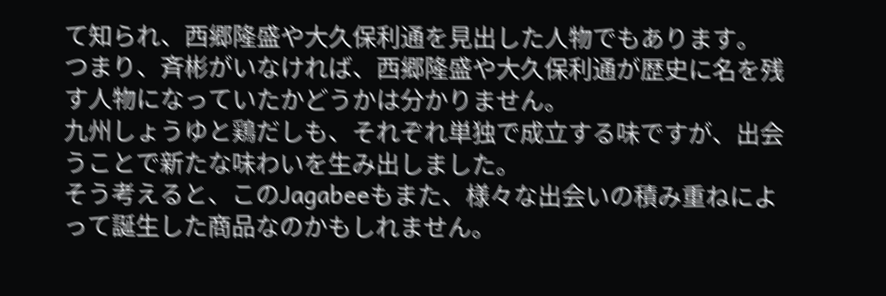て知られ、西郷隆盛や大久保利通を見出した人物でもあります。
つまり、斉彬がいなければ、西郷隆盛や大久保利通が歴史に名を残す人物になっていたかどうかは分かりません。
九州しょうゆと鶏だしも、それぞれ単独で成立する味ですが、出会うことで新たな味わいを生み出しました。
そう考えると、このJagabeeもまた、様々な出会いの積み重ねによって誕生した商品なのかもしれません。